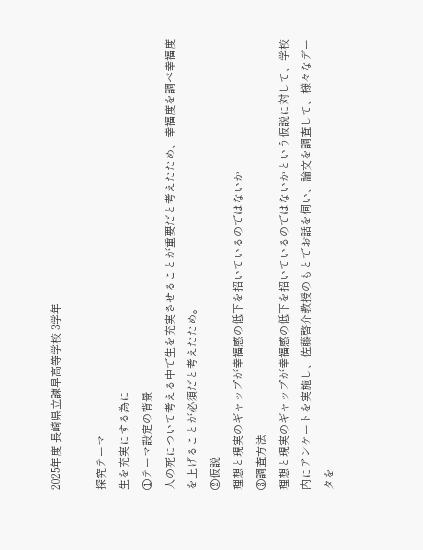2025年度 長崎県立諫早高等学校 3学年

探究テーマ
生を充実にする為に
①テーマ設定の背景
人の死について考える中で生を充実させることが重要だと考えたため、幸福度を調べ幸福度を上げることが必須だと考えたため。
②仮説
理想と現実のギャップが幸福感の低下を招いているのではないか
③調査方法
理想と現実のギャップが幸福感の低下を招いているのではないかという仮説に対して、学校内にアンケートを実施し、佐藤啓介教授のもとでお話を伺い、論文を調査して、様々なデータを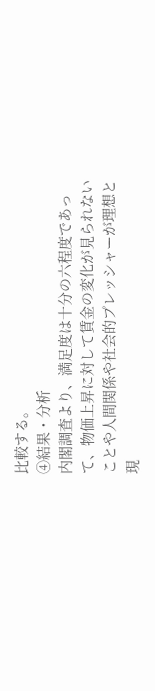比較する。
④結果・分析
内閣調査より、満足度は十分の六程度であって、物価上昇に対して賃金の変化が見られないことや人間関係や社会的プレッシャーが理想と現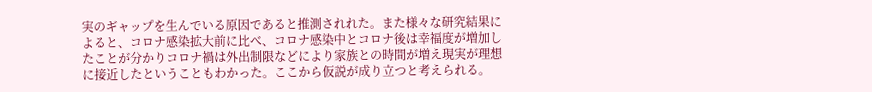実のギャップを生んでいる原因であると推測されれた。また様々な研究結果によると、コロナ感染拡大前に比べ、コロナ感染中とコロナ後は幸福度が増加したことが分かりコロナ禍は外出制限などにより家族との時間が増え現実が理想に接近したということもわかった。ここから仮説が成り立つと考えられる。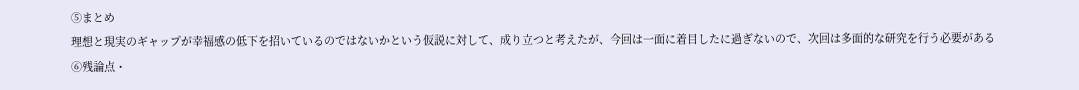⑤まとめ
理想と現実のギャップが幸福感の低下を招いているのではないかという仮説に対して、成り立つと考えたが、今回は一面に着目したに過ぎないので、次回は多面的な研究を行う必要がある
⑥残論点・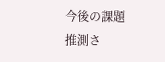今後の課題
推測さ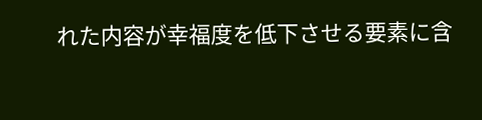れた内容が幸福度を低下させる要素に含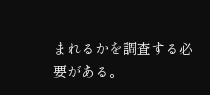まれるかを調査する必要がある。